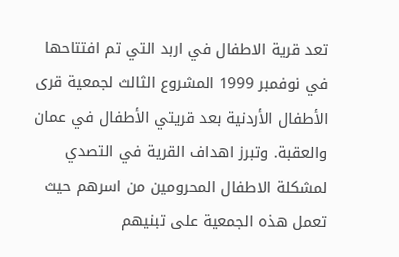تعد قرية الاطفال في اربد التي تم افتتاحها في نوفمبر 1999 المشروع الثالث لجمعية قرى الأطفال الأردنية بعد قريتي الأطفال في عمان والعقبة. وتبرز اهداف القرية في التصدي لمشكلة الاطفال المحرومين من اسرهم حيث تعمل هذه الجمعية على تبنيهم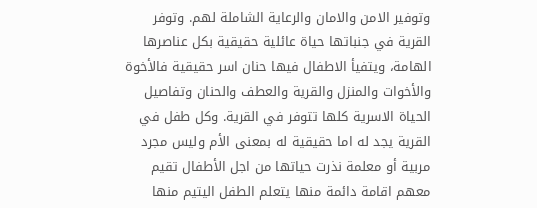وتوفير الامن والامان والرعاية الشاملة لهم. وتوفر القرية في جنباتها حياة عائلية حقيقية بكل عناصرها الهامة، ويتفيأ الاطفال فيها حنان اسر حقيقية فالأخوة والأخوات والمنزل والقرية والعطف والحنان وتفاصيل الحياة الاسرية كلها تتوفر في القرية. وكل طفل في القرية يجد له اما حقيقية له بمعنى الأم وليس مجرد مربية أو معلمة نذرت حياتها من اجل الأطفال تقيم معهم اقامة دائمة منها يتعلم الطفل اليتيم منها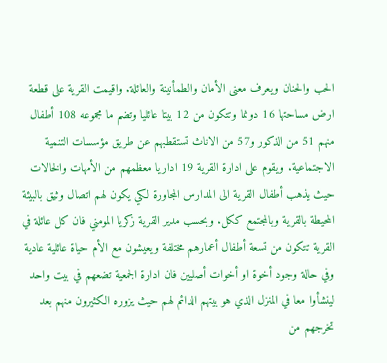الحب والحنان ويعرف معنى الأمان والطمأنينة والعائلة. واقيمت القرية على قطعة ارض مساحتها 16 دونما وتتكون من 12 بيتا عائليا وتضم ما مجموعه 108 أطفال منهم 51 من الذكور و57 من الاناث تستقطبهم عن طريق مؤسسات التنمية الاجتماعية. ويقوم على ادارة القرية 19 اداريا معظمهم من الأمهات والخالات حيث يذهب أطفال القرية الى المدارس المجاورة لكي يكون لهم اتصال وثيق بالبيئة المحيطة بالقرية وبالمجتمع ككل. وبحسب مدير القرية زكريا المومني فان كل عائلة في القرية تتكون من تسعة أطفال أعمارهم مختلفة ويعيشون مع الأم حياة عائلية عادية وفي حالة وجود أخوة او أخوات أصليين فان ادارة الجمعية تضعهم في بيت واحد لينشأوا معا في المنزل الذي هو بيتهم الدائم لهم حيث يزوره الكثيرون منهم بعد تخرجهم من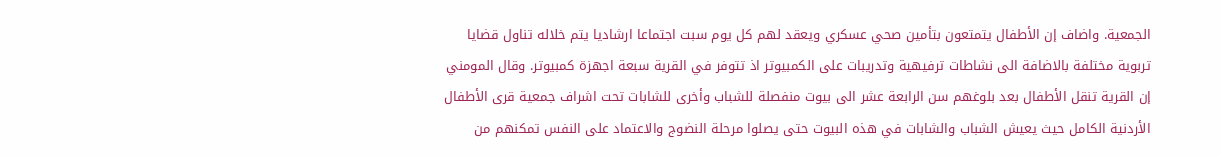الجمعية. واضاف إن الأطفال يتمتعون بتأمين صحي عسكري ويعقد لهم كل يوم سبت اجتماعا ارشاديا يتم خلاله تناول قضايا تربوية مختلفة بالاضافة الى نشاطات ترفيهية وتدريبات على الكمبيوتر اذ تتوفر في القرية سبعة اجهزة كمبيوتر. وقال المومني إن القرية تنقل الأطفال بعد بلوغهم سن الرابعة عشر الى بيوت منفصلة للشباب وأخرى للشابات تحت اشراف جمعية قرى الأطفال الأردنية الكامل حيث يعيش الشباب والشابات في هذه البيوت حتى يصلوا مرحلة النضوج والاعتماد على النفس تمكنهم من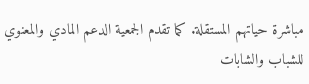مباشرة حياتهم المستقلة. كما تقدم الجمعية الدعم المادي والمعنوي للشباب والشابات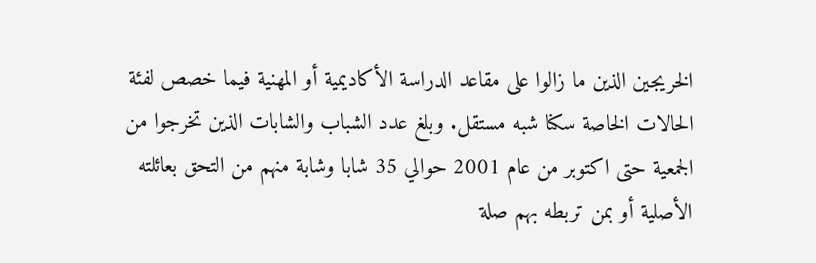الخريجين الذين ما زالوا على مقاعد الدراسة الأكاديمية أو المهنية فيما خصص لفئة الحالات الخاصة سكنا شبه مستقل. وبلغ عدد الشباب والشابات الذين تخرجوا من الجمعية حتى اكتوبر من عام 2001 حوالي 35 شابا وشابة منهم من التحق بعائلته الأصلية أو بمن تربطه بهم صلة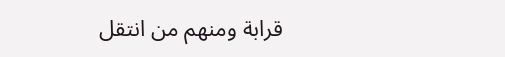قرابة ومنهم من انتقل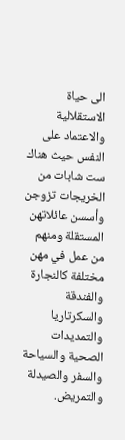الى حياة الاستقلالية والاعتماد على النفس حيث هناك ست شابات من الخريجات تزوجن وأسسن عائلاتهن المستقلة ومنهم من عمل في مهن مختلفة كالنجارة والفندقة والسكرتاريا والتمديدات الصحية والسياحة والسفر والصيدلة والتمريض.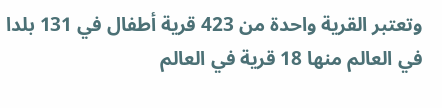وتعتبر القرية واحدة من 423 قرية أطفال في 131 بلدا في العالم منها 18 قرية في العالم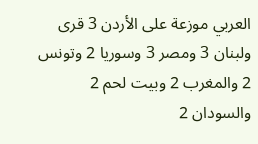العربي موزعة على الأردن 3 قرى ولبنان 3 ومصر 3 وسوريا 2 وتونس 2 والمغرب 2 وبيت لحم 2 والسودان 2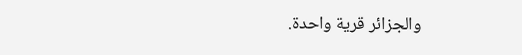والجزائر قرية واحدة.